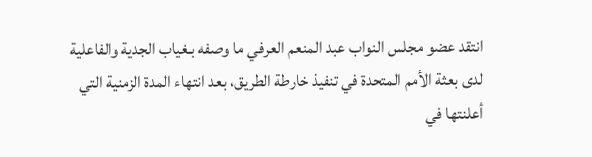انتقد عضو مجلس النواب عبد المنعم العرفي ما وصفه بـغياب الجدية والفاعلية لدى بعثة الأمم المتحدة في تنفيذ خارطة الطريق، بعد انتهاء المدة الزمنية التي أعلنتها في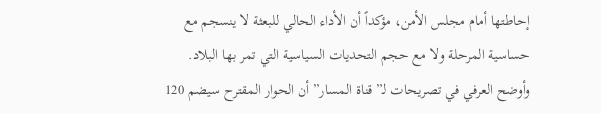إحاطتها أمام مجلس الأمن، مؤكداً أن الأداء الحالي للبعثة لا ينسجم مع حساسية المرحلة ولا مع حجم التحديات السياسية التي تمر بها البلاد.
وأوضح العرفي في تصريحات لـ”قناة المسار” أن الحوار المقترح سيضم 120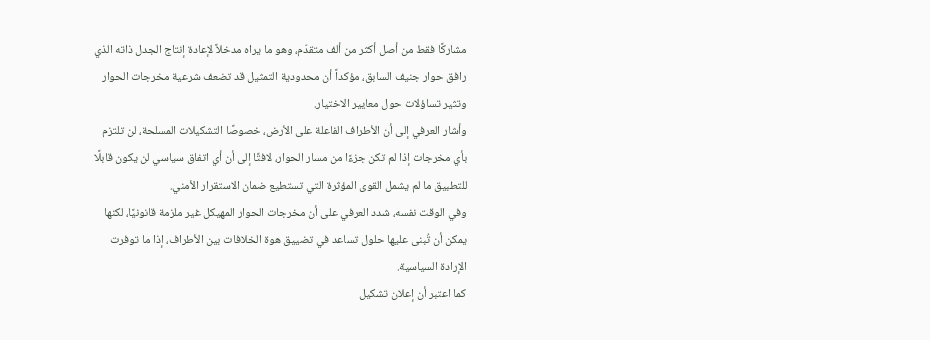مشاركًا فقط من أصل أكثر من ألف متقدّم، وهو ما يراه مدخلاً لإعادة إنتاج الجدل ذاته الذي رافق حوار جنيف السابق، مؤكداً أن محدودية التمثيل قد تضعف شرعية مخرجات الحوار وتثير تساؤلات حول معايير الاختيار.
وأشار العرفي إلى أن الأطراف الفاعلة على الأرض، خصوصًا التشكيلات المسلحة، لن تلتزم بأي مخرجات إذا لم تكن جزءًا من مسار الحوار، لافتًا إلى أن أي اتفاق سياسي لن يكون قابلًا للتطبيق ما لم يشمل القوى المؤثرة التي تستطيع ضمان الاستقرار الأمني.
وفي الوقت نفسه، شدد العرفي على أن مخرجات الحوار المهيكل غير ملزمة قانونيًا، لكنها يمكن أن تُبنى عليها حلول تساعد في تضييق هوة الخلافات بين الأطراف، إذا ما توفرت الإرادة السياسية.
كما اعتبر أن إعلان تشكيل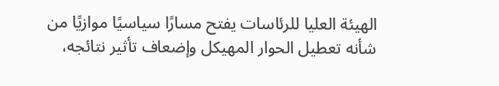الهيئة العليا للرئاسات يفتح مسارًا سياسيًا موازيًا من شأنه تعطيل الحوار المهيكل وإضعاف تأثير نتائجه،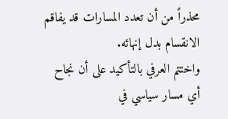محذراً من أن تعدد المسارات قد يفاقم الانقسام بدل إنهائه.
واختتم العرفي بالتأكيد على أن نجاح أي مسار سياسي في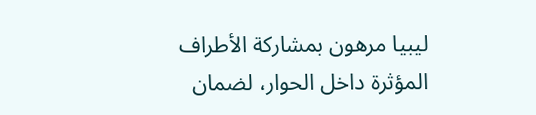ليبيا مرهون بمشاركة الأطراف المؤثرة داخل الحوار، لضمان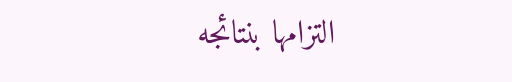التزامها بنتائجه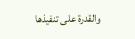والقدرة على تنفيذها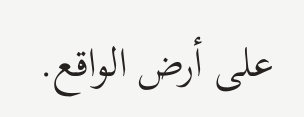على أرض الواقع.